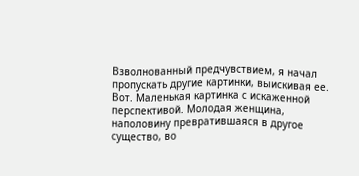Взволнованный предчувствием, я начал пропускать другие картинки, выискивая ее. Вот. Маленькая картинка с искаженной перспективой. Молодая женщина, наполовину превратившаяся в другое существо, во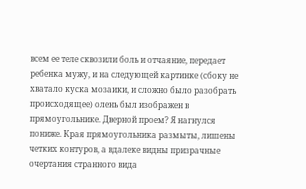всем ее теле сквозили боль и отчаяние, передает ребенка мужу, и на следующей картинке (сбоку не хватало куска мозаики, и сложно было разобрать происходящее) олень был изображен в прямоугольнике. Дверной проем? Я нагнулся пониже. Края прямоугольника размыты, лишены четких контуров, а вдалеке видны призрачные очертания странного вида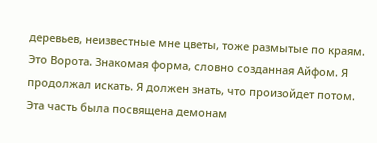деревьев, неизвестные мне цветы, тоже размытые по краям. Это Ворота. Знакомая форма, словно созданная Айфом. Я продолжал искать. Я должен знать, что произойдет потом. Эта часть была посвящена демонам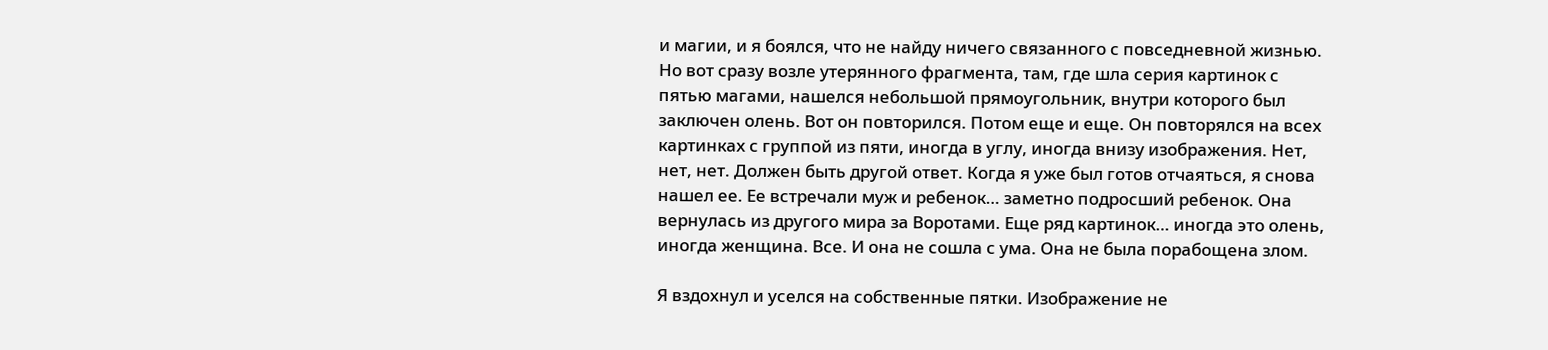и магии, и я боялся, что не найду ничего связанного с повседневной жизнью. Но вот сразу возле утерянного фрагмента, там, где шла серия картинок с пятью магами, нашелся небольшой прямоугольник, внутри которого был заключен олень. Вот он повторился. Потом еще и еще. Он повторялся на всех картинках с группой из пяти, иногда в углу, иногда внизу изображения. Нет, нет, нет. Должен быть другой ответ. Когда я уже был готов отчаяться, я снова нашел ее. Ее встречали муж и ребенок… заметно подросший ребенок. Она вернулась из другого мира за Воротами. Еще ряд картинок… иногда это олень, иногда женщина. Все. И она не сошла с ума. Она не была порабощена злом.

Я вздохнул и уселся на собственные пятки. Изображение не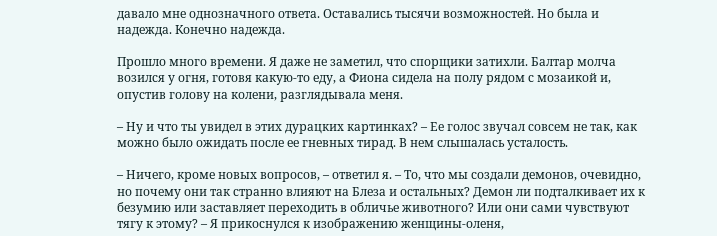давало мне однозначного ответа. Оставались тысячи возможностей. Но была и надежда. Конечно надежда.

Прошло много времени. Я даже не заметил, что спорщики затихли. Балтар молча возился у огня, готовя какую-то еду, а Фиона сидела на полу рядом с мозаикой и, опустив голову на колени, разглядывала меня.

– Ну и что ты увидел в этих дурацких картинках? – Ее голос звучал совсем не так, как можно было ожидать после ее гневных тирад. В нем слышалась усталость.

– Ничего, кроме новых вопросов, – ответил я. – То, что мы создали демонов, очевидно, но почему они так странно влияют на Блеза и остальных? Демон ли подталкивает их к безумию или заставляет переходить в обличье животного? Или они сами чувствуют тягу к этому? – Я прикоснулся к изображению женщины-оленя,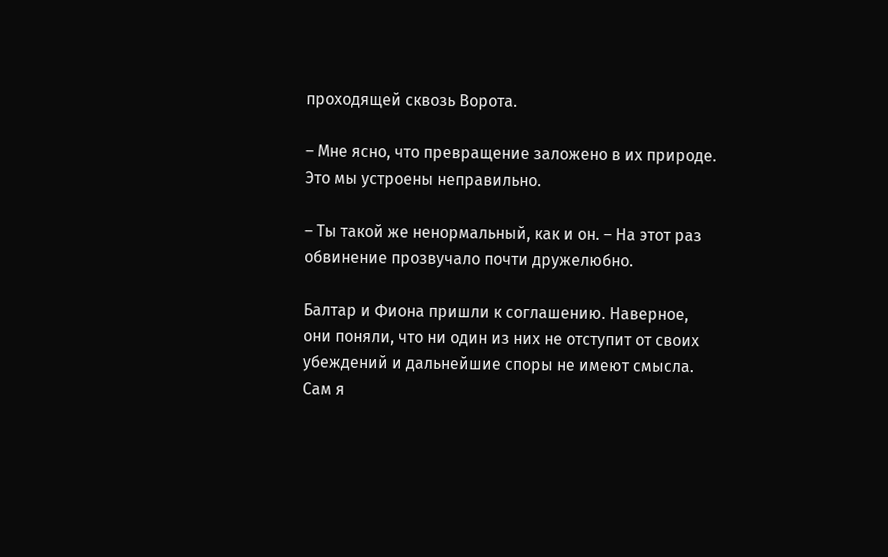проходящей сквозь Ворота.

– Мне ясно, что превращение заложено в их природе. Это мы устроены неправильно.

– Ты такой же ненормальный, как и он. – На этот раз обвинение прозвучало почти дружелюбно.

Балтар и Фиона пришли к соглашению. Наверное, они поняли, что ни один из них не отступит от своих убеждений и дальнейшие споры не имеют смысла. Сам я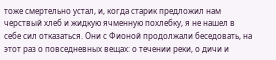тоже смертельно устал, и, когда старик предложил нам черствый хлеб и жидкую ячменную похлебку, я не нашел в себе сил отказаться. Они с Фионой продолжали беседовать, на этот раз о повседневных вещах: о течении реки, о дичи и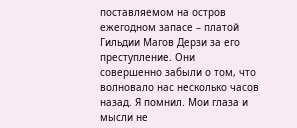поставляемом на остров ежегодном запасе – платой Гильдии Магов Дерзи за его преступление. Они совершенно забыли о том, что волновало нас несколько часов назад. Я помнил. Мои глаза и мысли не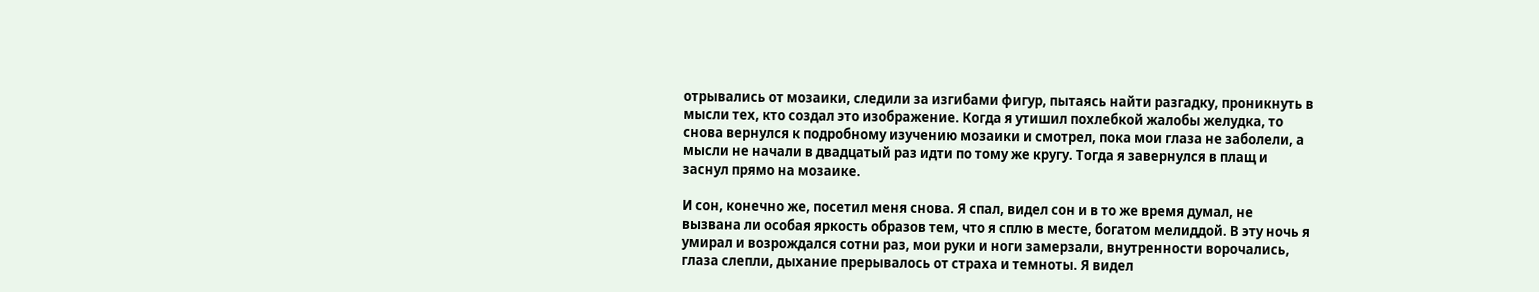отрывались от мозаики, следили за изгибами фигур, пытаясь найти разгадку, проникнуть в мысли тех, кто создал это изображение. Когда я утишил похлебкой жалобы желудка, то снова вернулся к подробному изучению мозаики и смотрел, пока мои глаза не заболели, а мысли не начали в двадцатый раз идти по тому же кругу. Тогда я завернулся в плащ и заснул прямо на мозаике.

И сон, конечно же, посетил меня снова. Я спал, видел сон и в то же время думал, не вызвана ли особая яркость образов тем, что я сплю в месте, богатом мелиддой. В эту ночь я умирал и возрождался сотни раз, мои руки и ноги замерзали, внутренности ворочались, глаза слепли, дыхание прерывалось от страха и темноты. Я видел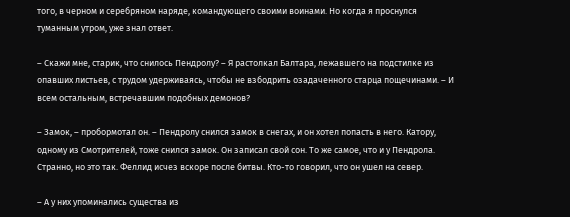того, в черном и серебряном наряде, командующего своими воинами. Но когда я проснулся туманным утром, уже знал ответ.

– Скажи мне, старик, что снилось Пендролу? – Я растолкал Балтара, лежавшего на подстилке из опавших листьев, с трудом удерживаясь, чтобы не взбодрить озадаченного старца пощечинами. – И всем остальным, встречавшим подобных демонов?

– Замок, – пробормотал он. – Пендролу снился замок в снегах, и он хотел попасть в него. Катору, одному из Смотрителей, тоже снился замок. Он записал свой сон. То же самое, что и у Пендрола. Странно, но это так. Феллид исчез вскоре после битвы. Кто-то говорил, что он ушел на север.

– А у них упоминались существа из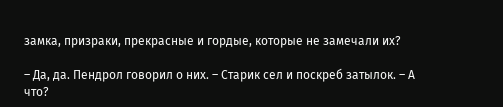замка, призраки, прекрасные и гордые, которые не замечали их?

– Да, да. Пендрол говорил о них. – Старик сел и поскреб затылок. – А что?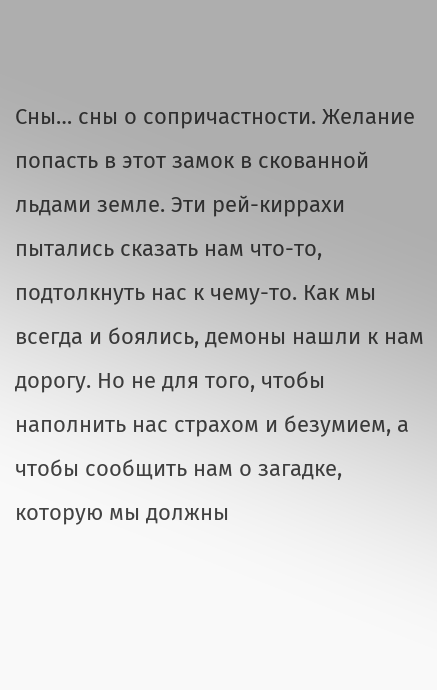Сны… сны о сопричастности. Желание попасть в этот замок в скованной льдами земле. Эти рей-киррахи пытались сказать нам что-то, подтолкнуть нас к чему-то. Как мы всегда и боялись, демоны нашли к нам дорогу. Но не для того, чтобы наполнить нас страхом и безумием, а чтобы сообщить нам о загадке, которую мы должны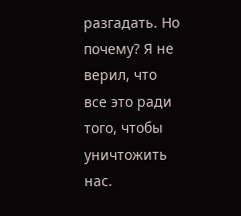разгадать. Но почему? Я не верил, что все это ради того, чтобы уничтожить нас.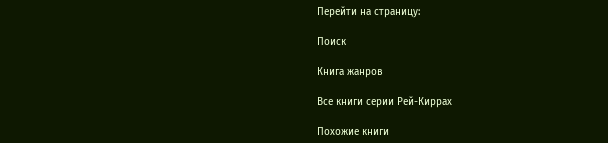Перейти на страницу:

Поиск

Книга жанров

Все книги серии Рей-Киррах

Похожие книги